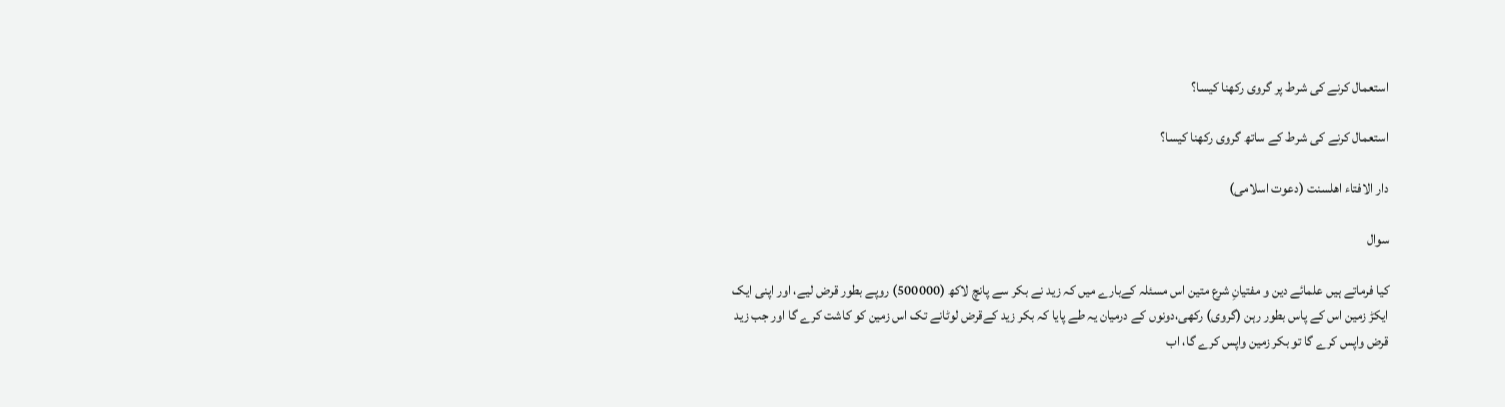استعمال کرنے کی شرط پر گروی رکھنا کیسا؟

استعمال کرنے کی شرط کے ساتھ گروی رکھنا کیسا؟

دار الافتاء اھلسنت (دعوت اسلامی)

سوال

کیا فرماتے ہیں علمائے دین و مفتیانِ شرع متین اس مسئلہ کےبارے میں کہ زید نے بکر سے پانچ لاکھ (500000) روپے بطور قرض لیے، اور اپنی ایک ایکڑ زمین اس کے پاس بطور رہن (گروی) رکھی،دونوں کے درمیان یہ طے پایا کہ بکر زید کےقرض لوٹانے تک اس زمین کو کاشت کرے گا اور جب زید قرض واپس کرے گا تو بکر زمین واپس کرے گا، اب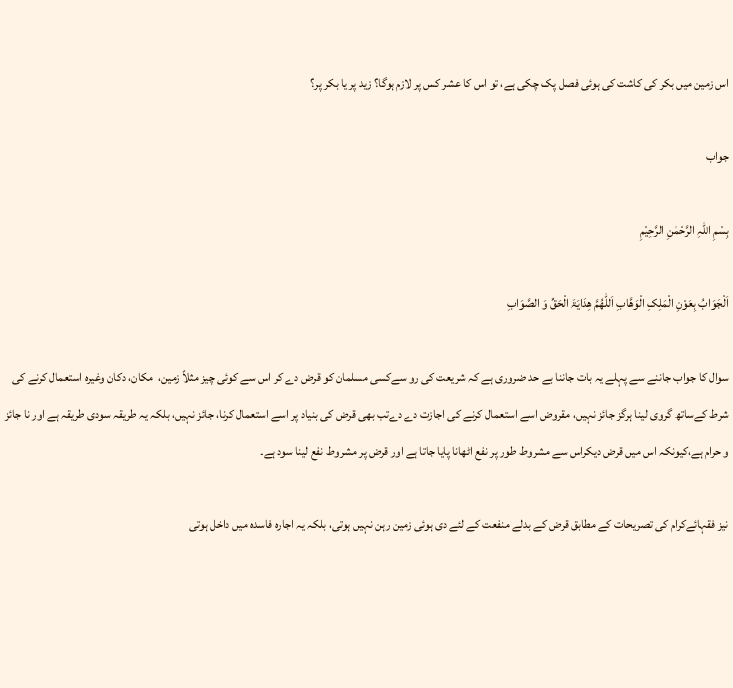اس زمین میں بکر کی کاشت کی ہوئی فصل پک چکی ہے، تو اس کا عشر کس پر لازم ہوگا؟ زید پر یا بکر پر؟

جواب

بِسْمِ اللہِ الرَّحْمٰنِ الرَّحِيْمِ

اَلْجَوَابُ بِعَوْنِ الْمَلِکِ الْوَھَّابِ اَللّٰھُمَّ ھِدَایَۃَ الْحَقِّ وَ الصَّوَابِ

سوال کا جواب جاننے سے پہلے یہ بات جاننا بے حد ضروری ہے کہ شریعت کی رو سےکسی مسلمان کو قرض دے کر اس سے کوئی چیز مثلاً زمین،  مکان، دکان وغیرہ استعمال کرنے کی شرط کےساتھ گروی لینا ہرگز جائز نہیں، مقروض اسے استعمال کرنے کی اجازت دے دےتب بھی قرض کی بنیاد پر اسے استعمال کرنا، جائز نہیں، بلکہ یہ طریقہ سودی طریقہ ہے اور نا جائز و حرام ہے،کیونکہ اس میں قرض دیکراس سے مشروط طور پر نفع اٹھانا پایا جاتا ہے اور قرض پر مشروط نفع لینا سود ہے۔

نیز فقہائےكرام کی تصریحات کے مطابق قرض کے بدلے منفعت کے لئے دی ہوئی زمین رہن نہیں ہوتی، بلکہ یہ اجارہ فاسدہ میں داخل ہوتی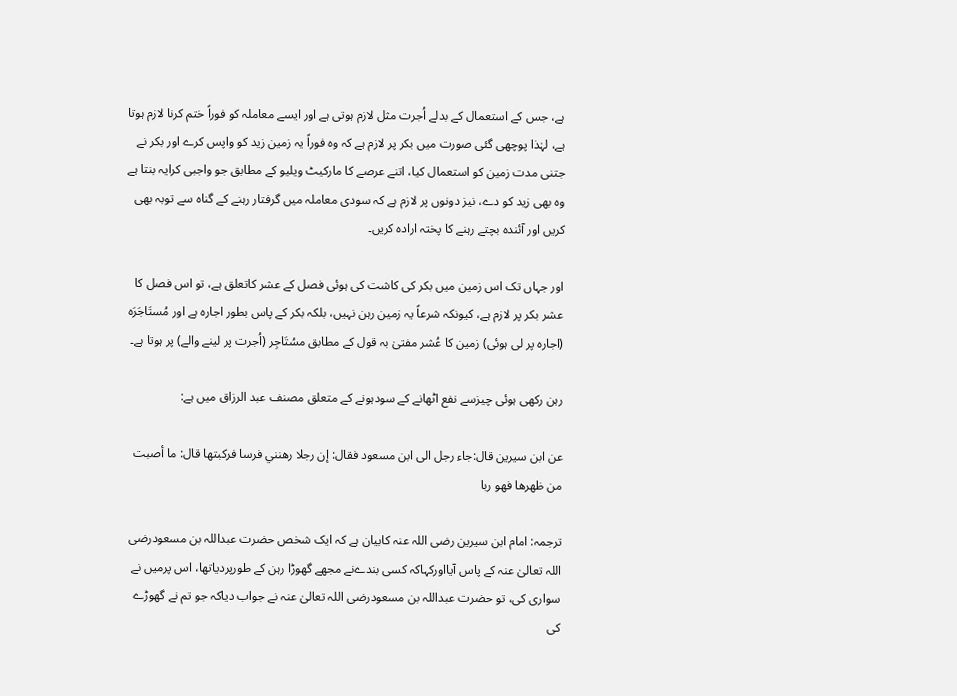ہے، جس کے استعمال کے بدلے اُجرت مثل لازم ہوتی ہے اور ایسے معاملہ کو فوراً ختم کرنا لازم ہوتا ہے، لہٰذا پوچھی گئی صورت میں بکر پر لازم ہے کہ وہ فوراً یہ زمین زید کو واپس کرے اور بکر نے جتنی مدت زمین کو استعمال کیا، اتنے عرصے کا مارکیٹ ویلیو کے مطابق جو واجبی کرایہ بنتا ہے وہ بھی زید کو دے، نیز دونوں پر لازم ہے کہ سودی معاملہ میں گرفتار رہنے کے گناہ سے توبہ بھی کریں اور آئندہ بچتے رہنے کا پختہ ارادہ کریں۔

اور جہاں تک اس زمین میں بکر کی کاشت کی ہوئی فصل کے عشر کاتعلق ہے، تو اس فصل کا عشر بکر پر لازم ہے، کیونکہ شرعاً یہ زمین رہن نہیں، بلکہ بکر کے پاس بطور اجارہ ہے اور مُستَاجَرَہ (اجارہ پر لی ہوئی) زمین کا عُشر مفتیٰ بہ قول کے مطابق مسُتَاجِر (اُجرت پر لینے والے) پر ہوتا ہے۔

رہن رکھی ہوئی چیزسے نفع اٹھانے کے سودہونے کے متعلق مصنف عبد الرزاق میں ہے:

عن ابن سيرين قال:جاء رجل الى ابن مسعود فقال: إن رجلا رهنني فرسا فركبتها قال: ما أصبت من ظهرها فهو ربا

ترجمہ: امام ابن سیرین رضی اللہ عنہ کابیان ہے کہ ایک شخص حضرت عبداللہ بن مسعودرضی اللہ تعالیٰ عنہ کے پاس آیااورکہاکہ کسی بندےنے مجھے گھوڑا رہن کے طورپردیاتھا، اس پرمیں نے سواری کی، تو حضرت عبداللہ بن مسعودرضی اللہ تعالیٰ عنہ نے جواب دیاکہ جو تم نے گھوڑے کی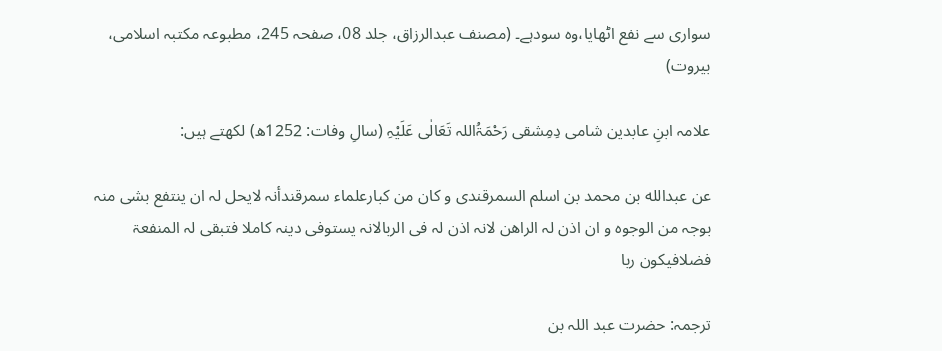سواری سے نفع اٹھایا،وہ سودہے۔ (مصنف عبدالرزاق، جلد 08، صفحہ 245، مطبوعہ مکتبہ اسلامی، بیروت)

علامہ ابنِ عابدین شامی دِمِشقی رَحْمَۃُاللہ تَعَالٰی عَلَیْہِ (سالِ وفات: 1252ھ) لکھتے ہیں:

عن عبدالله بن محمد بن اسلم السمرقندی و کان من کبارعلماء سمرقندأنہ لایحل لہ ان ینتفع بشی منہ بوجہ من الوجوہ و ان اذن لہ الراھن لانہ اذن لہ فی الربالانہ یستوفی دینہ کاملا فتبقی لہ المنفعۃ فضلافیکون ربا

ترجمہ: حضرت عبد اللہ بن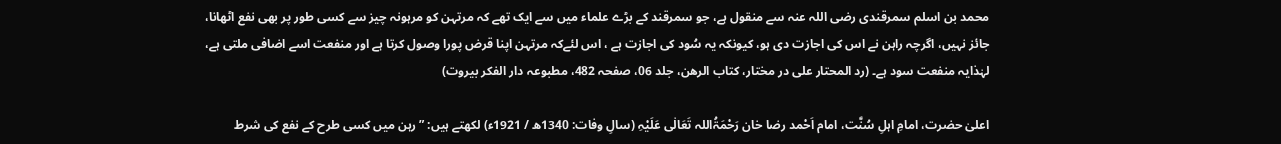محمد بن اسلم سمرقندی رضی اللہ عنہ سے منقول ہے، جو سمرقند کے بڑے علماء میں سے ایک تھے کہ مرتہن کو مرہونہ چیز سے کسی طور پر بھی نفع اٹھانا، جائز نہیں، اگرچہ راہن نے اس کی اجازت دی ہو، کیونکہ یہ سُود کی اجازت ہے ، اس لئےکہ مرتہن اپنا قرض پورا وصول کرتا ہے اور منفعت اسے اضافی ملتی ہے، لہٰذایہ منفعت سود ہے۔ (رد المحتار علی در مختار، کتاب الرھن، جلد 06، صفحہ 482، مطبوعہ دار الفكر بيروت)

اعلیٰ حضرت، امامِ اہلِ سُنَّت، امام اَحْمد رضا خان رَحْمَۃُاللہ تَعَالٰی عَلَیْہِ (سالِ وفات: 1340ھ / 1921ء) لکھتے ہیں: ”رہن میں کسی طرح کے نفع کی شرط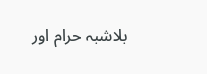بلاشبہ حرام اور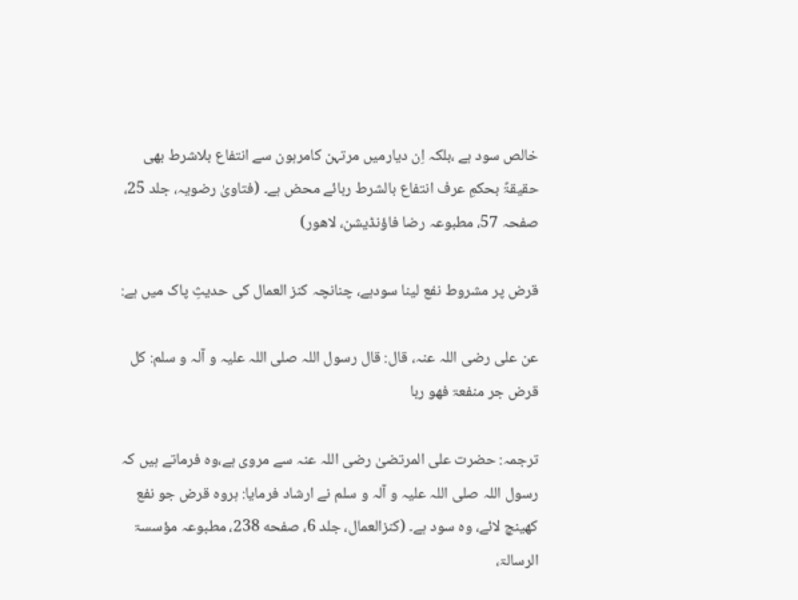خالص سود ہے ،بلکہ اِن دیارمیں مرتہن کامرہون سے انتفاع بلاشرط بھی حقیقۃً بحکمِ عرف انتفاع بالشرط ربائے محض ہے۔ (فتاویٰ رضویہ، جلد 25، صفحہ 57، مطبوعہ رضا فاؤنڈیشن، لاھور)

قرض پر مشروط نفع لینا سودہے، چنانچہ کنز العمال کی حدیثِ پاک میں ہے:

عن علی رضی اللہ عنہ، قال: قال رسول اللہ صلی اللہ علیہ و آلہ و سلم: کل قرض جر منفعۃ فھو ربا

ترجمہ: حضرت علی المرتضیٰ رضی اللہ عنہ سے مروی ہے،وہ فرماتے ہیں کہ رسول اللہ صلی اللہ علیہ و آلہ و سلم نے ارشاد فرمایا: ہروہ قرض جو نفع کھینچ لائے، وہ سود ہے۔ (کنزالعمال، جلد 6، صفحه 238، مطبوعہ مؤسسۃ الرسالۃ،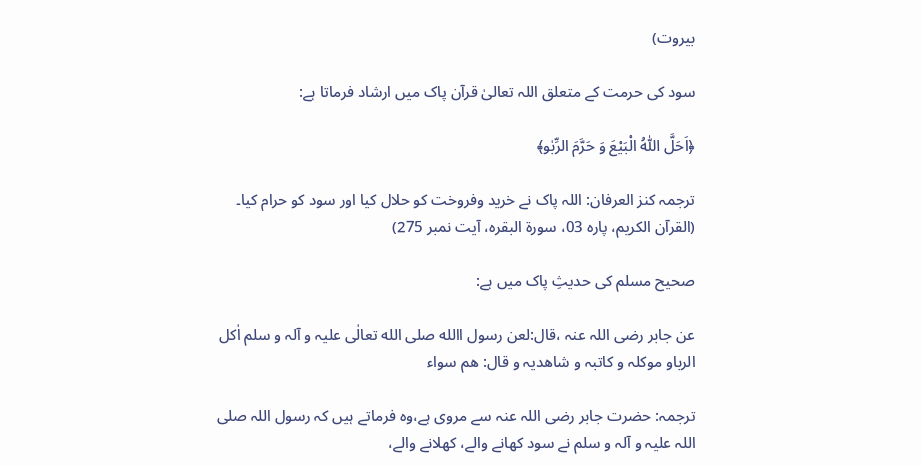بیروت)

سود کی حرمت کے متعلق اللہ تعالیٰ قرآن پاک میں ارشاد فرماتا ہے:

﴿اَحَلَّ اللّٰهُ الْبَیْعَ وَ حَرَّمَ الرِّبٰو﴾

ترجمہ کنز العرفان: اللہ پاک نے خرید وفروخت کو حلال کیا اور سود کو حرام کیا۔ (القرآن الکریم، پارہ 03، سورۃ البقرہ، آیت نمبر 275)

صحیح مسلم کی حدیثِ پاک میں ہے:

عن جابر رضی اللہ عنہ ،قال:لعن رسول االله صلی الله تعالٰی علیہ و آلہ و سلم اٰکل الرباو موکلہ و کاتبہ و شاھدیہ و قال: ھم سواء

ترجمہ: حضرت جابر رضی اللہ عنہ سے مروی ہے،وہ فرماتے ہیں کہ رسول اللہ صلی اللہ علیہ و آلہ و سلم نے سود کھانے والے، کھلانے والے،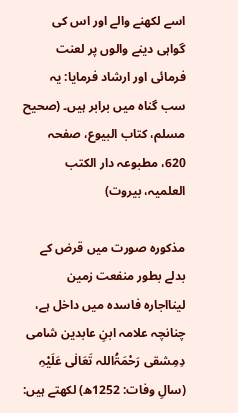اسے لکھنے والے اور اس کی گواہی دینے والوں پر لعنت فرمائی اور ارشاد فرمایا: یہ سب گناہ میں برابر ہیں۔ (صحیح مسلم، کتاب البیوع، صفحہ 620، مطبوعہ دار الکتب العلمیہ، بیروت)

مذکورہ صورت میں قرض کے بدلے بطور منفعت زمین لینااجارہ فاسدہ میں داخل ہے، چنانچہ علامہ ابنِ عابدین شامی دِمِشقی رَحْمَۃُاللہ تَعَالٰی عَلَیْہِ (سالِ وفات: 1252ھ) لکھتے ہیں: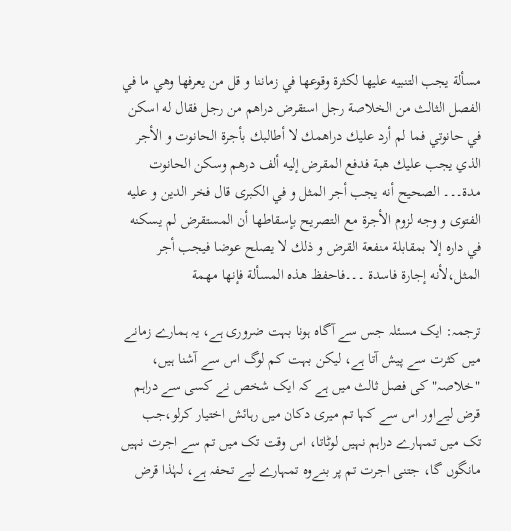مسألة يجب التنبيه عليها لكثرة وقوعها في زماننا و قل من يعرفها وهي ما في الفصل الثالث من الخلاصة رجل استقرض دراهم من رجل فقال له اسكن في حانوتي فما لم أرد عليك دراهمك لا أطالبك بأجرة الحانوت و الأجر الذي يجب عليك هبة فدفع المقرض إليه ألف درهم وسكن الحانوت مدة۔۔۔ الصحيح أنه يجب أجر المثل و في الكبرى قال فخر الدين و عليه الفتوى و وجه لزوم الأجرة مع التصريح بإسقاطها أن المستقرض لم يسكنه في داره إلا بمقابلة منفعة القرض و ذلك لا يصلح عوضا فيجب أجر المثل،لأنه إجارة فاسدة ۔۔۔فاحفظ هذه المسألة فإنها مهمة

ترجمہ: ایک مسئلہ جس سے آگاہ ہونا بہت ضروری ہے، یہ ہمارے زمانے میں کثرت سے پیش آتا ہے، لیکن بہت کم لوگ اس سے آشنا ہیں، "خلاصہ" کی فصل ثالث میں ہے کہ ایک شخص نے کسی سے دراہم قرض لیےاور اس سے کہا تم میری دکان میں رہائش اختیار کرلو،جب تک میں تمہارے دراہم نہیں لوٹاتا، اس وقت تک میں تم سے اجرت نہیں مانگوں گا، جتنی اجرت تم پر بنےوہ تمہارے لیے تحفہ ہے، لہٰذا قرض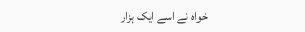خواہ نے اسے ایک ہزار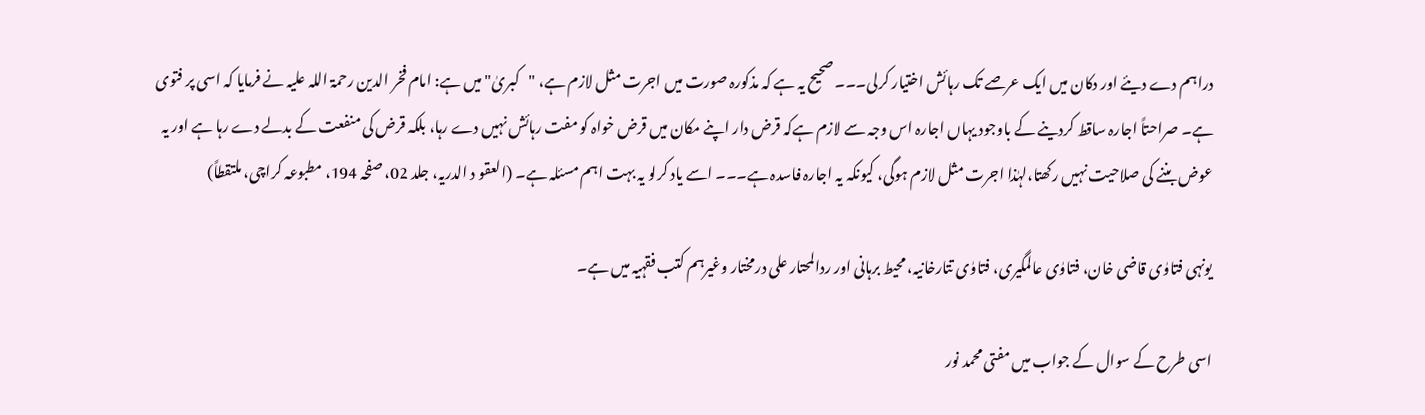دراہم دے دیئے اور دکان میں ایک عرصے تک رہائش اختیار کرلی۔۔۔ صحیح یہ ہے کہ مذکورہ صورت میں اجرت مثل لازم ہے، "کبریٰ" میں ہے: امام فخر الدین رحمۃ اللہ علیہ نے فرمایا کہ اسی پر فتوی ہے۔ صراحتاً اجارہ ساقط کردینے کے باوجود یہاں اجارہ اس وجہ سے لازم ہےکہ قرض دار اپنے مکان میں قرض خواہ کو مفت رہائش نہیں دے رہا، بلکہ قرض کی منفعت کے بدلے دے رہا ہے اور یہ عوض بننے کی صلاحیت نہیں رکھتا،لہٰذا اجرت مثل لازم ہوگی، کیونکہ یہ اجارہ فاسدہ ہے۔۔۔ اسے یاد کرلو یہ بہت اہم مسئلہ ہے۔ (العقو د الدریہ، جلد 02، صفحہ 194، مطبوعہ کراچی، ملتقطاً)

یونہی فتاوٰی قاضی خان، فتاوٰی عالمگیری، فتاوٰی تتارخانیہ، محیط برہانی اور ردالمحتار علی درمختار وغیرہم کتب فقہیہ میں ہے۔

اسی طرح کے سوال کے جواب میں مفتی محمد نور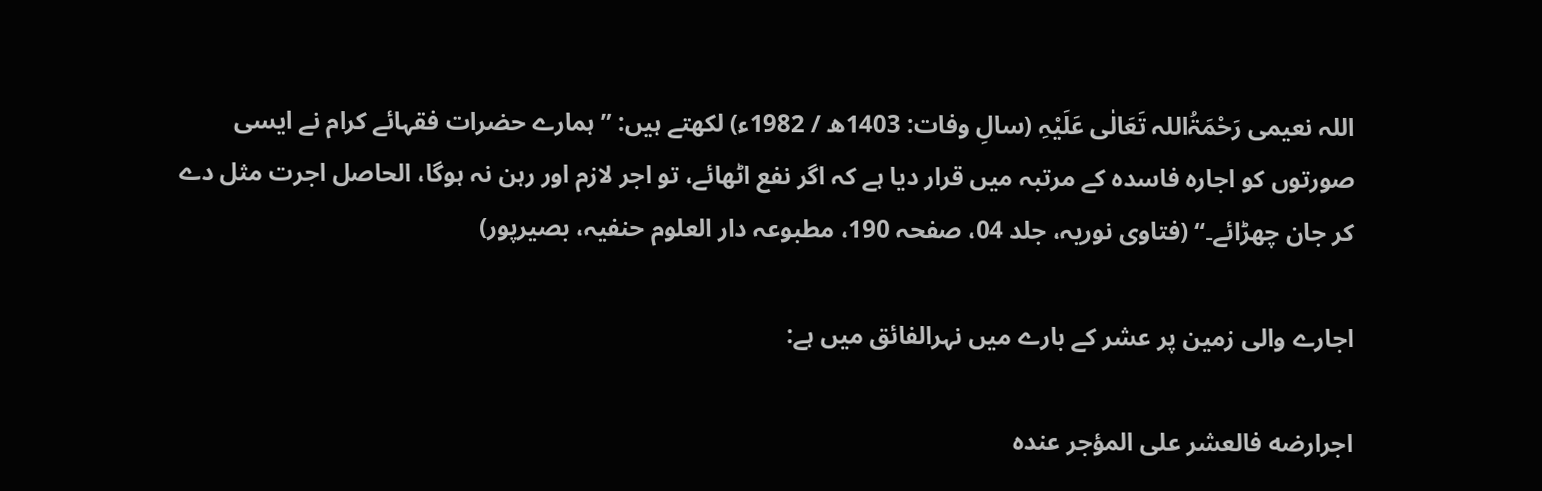اللہ نعیمی رَحْمَۃُاللہ تَعَالٰی عَلَیْہِ (سالِ وفات: 1403ھ / 1982ء) لکھتے ہیں: ”ہمارے حضرات فقہائے کرام نے ایسی صورتوں کو اجارہ فاسدہ کے مرتبہ میں قرار دیا ہے کہ اگر نفع اٹھائے، تو اجر لازم اور رہن نہ ہوگا، الحاصل اجرت مثل دے کر جان چھڑائے۔“ (فتاوی نوریہ، جلد 04، صفحہ 190، مطبوعہ دار العلوم حنفیہ، بصیرپور)

اجارے والی زمین پر عشر کے بارے میں نہرالفائق میں ہے:

اجرارضه فالعشر على المؤجر عنده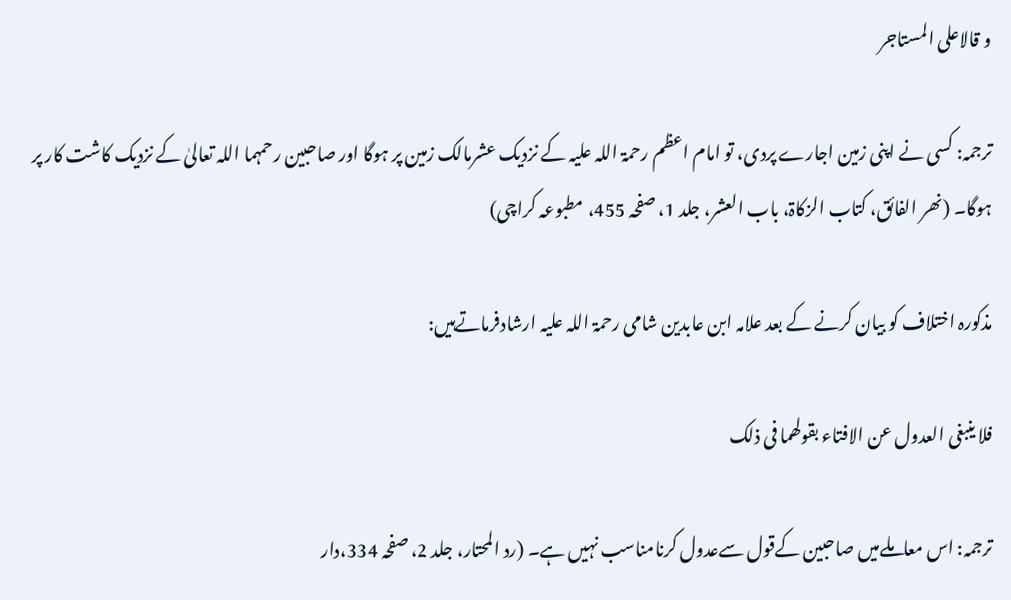و قالاعلى المستاجر

ترجمہ: کسی نے اپنی زمین اجارے پردی، تو امام اعظم رحمۃ اللہ علیہ کے نزدیک عشرمالک زمین پر ہوگا اور صاحبین رحمہما اللہ تعالیٰ کے نزدیک کاشت کار پر ہوگا۔ (نھر الفائق، کتاب الزکاۃ، باب العشر، جلد 1، صفحہ 455، مطبوعہ کراچی)

مذکورہ اختلاف کو بیان کرنے کے بعد علامہ ابن عابدین شامی رحمۃ اللہ علیہ ارشادفرماتےہیں:

فلا ینبغی العدول عن الافتاء بقولھما فی ذلک

ترجمہ: اس معاملےمیں صاحبین کےقول سےعدول کرنامناسب نہیں ہے۔ (رد المحتار، جلد 2، صفحہ 334،دار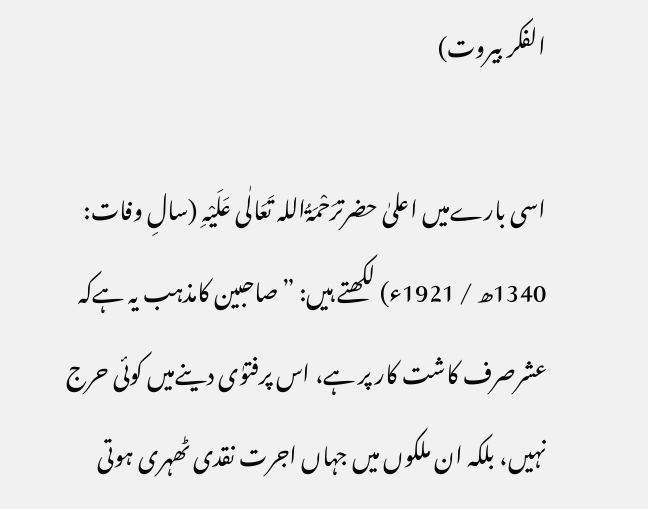الفکر بیروت)

اسی بارےمیں اعلیٰ حضرترَحْمَۃُاللہ تَعَالٰی عَلَیْہِ (سالِ وفات: 1340ھ / 1921ء) لکھتے ہیں: ”صاحبین کامذہب یہ ہےکہ عشرصرف کاشت کار پر ہے، اس پرفتوٰی دینےمیں کوئی حرج نہیں، بلکہ ان ملکوں میں جہاں اجرت نقدی ٹھہری ہوتی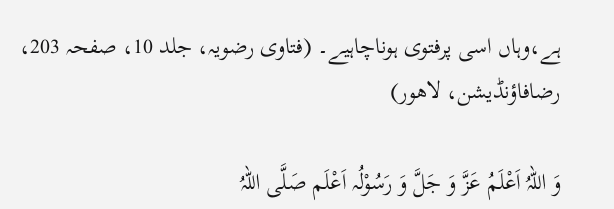ہے،وہاں اسی پرفتوی ہوناچاہیے۔ (فتاوی رضویہ، جلد 10، صفحہ 203، رضافاؤنڈیشن، لاھور)

وَ اللہُ اَعْلَمُ عَزَّ وَ جَلَّ وَ رَسُوْلُہ اَعْلَم صَلَّی اللہُ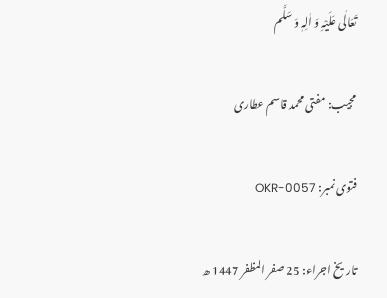تَعَالٰی عَلَیْہِ وَ اٰلِہٖ وَ سَلَّم

مجیب: مفتی محمد قاسم عطاری

فتوی نمبر: OKR-0057

تاریخ اجراء: 25 صفر المظفر 1447 ھ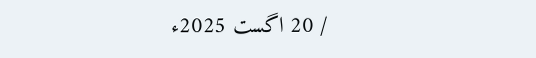/ 20 اگست 2025ء